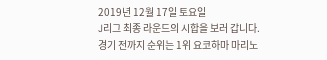2019년 12월 17일 토요일
J리그 최종 라운드의 시합을 보러 갑니다.
경기 전까지 순위는 1위 요코하마 마리노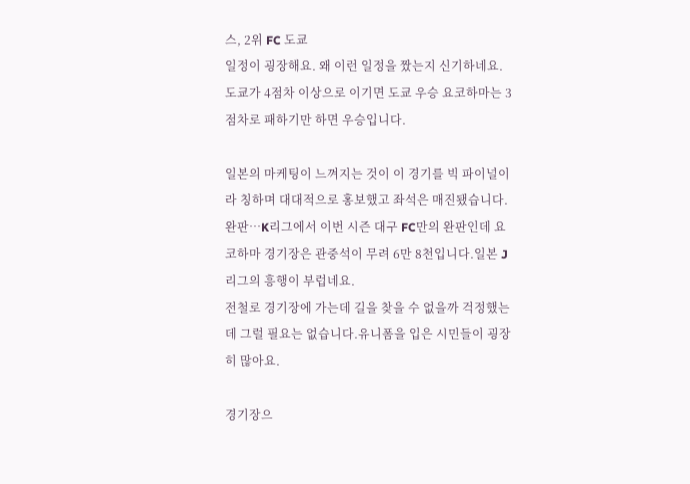스, 2위 FC 도쿄
일정이 굉장해요. 왜 이런 일정을 짰는지 신기하네요. 도쿄가 4점차 이상으로 이기면 도쿄 우승 요코하마는 3점차로 패하기만 하면 우승입니다.

일본의 마케팅이 느껴지는 것이 이 경기를 빅 파이널이라 칭하며 대대적으로 홍보했고 좌석은 매진됐습니다.
완판…K리그에서 이번 시즌 대구 FC만의 완판인데 요코하마 경기장은 관중석이 무려 6만 8천입니다.일본 J리그의 흥행이 부럽네요.
전철로 경기장에 가는데 길을 찾을 수 없을까 걱정했는데 그럴 필요는 없습니다.유니폼을 입은 시민들이 굉장히 많아요.

경기장으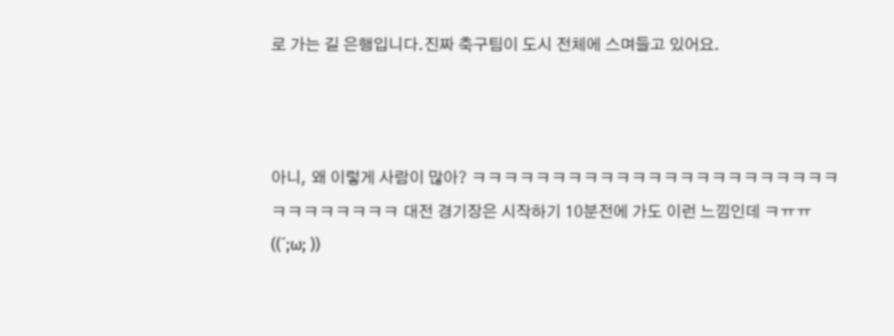로 가는 길 은행입니다.진짜 축구팀이 도시 전체에 스며들고 있어요.



아니, 왜 이렇게 사람이 많아? ㅋㅋㅋㅋㅋㅋㅋㅋㅋㅋㅋㅋㅋㅋㅋㅋㅋㅋㅋㅋㅋㅋㅋㅋㅋㅋㅋㅋㅋㅋㅋ 대전 경기장은 시작하기 10분전에 가도 이런 느낌인데 ㅋㅠㅠ ((´;ω; ))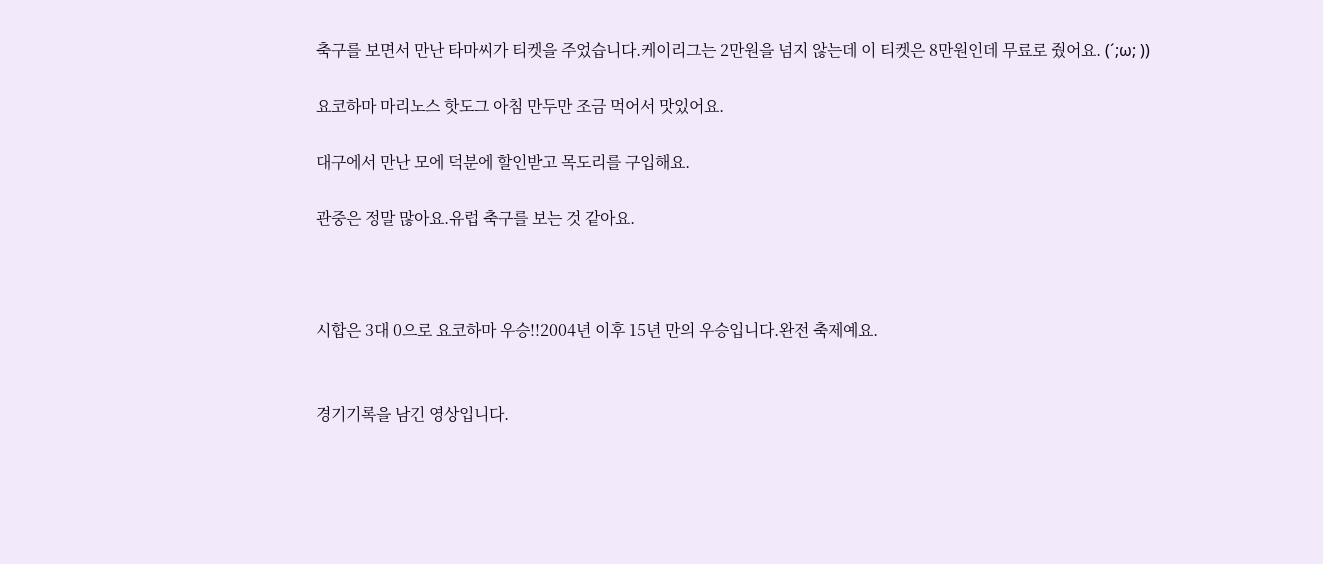축구를 보면서 만난 타마씨가 티켓을 주었습니다.케이리그는 2만원을 넘지 않는데 이 티켓은 8만원인데 무료로 줬어요. (´;ω; ))

요코하마 마리노스 핫도그 아침 만두만 조금 먹어서 맛있어요.

대구에서 만난 모에 덕분에 할인받고 목도리를 구입해요.

관중은 정말 많아요.유럽 축구를 보는 것 같아요.



시합은 3대 0으로 요코하마 우승!!2004년 이후 15년 만의 우승입니다.완전 축제예요.


경기기록을 남긴 영상입니다.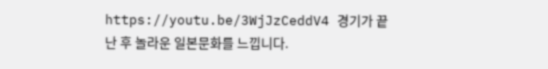https://youtu.be/3WjJzCeddV4 경기가 끝난 후 놀라운 일본문화를 느낍니다.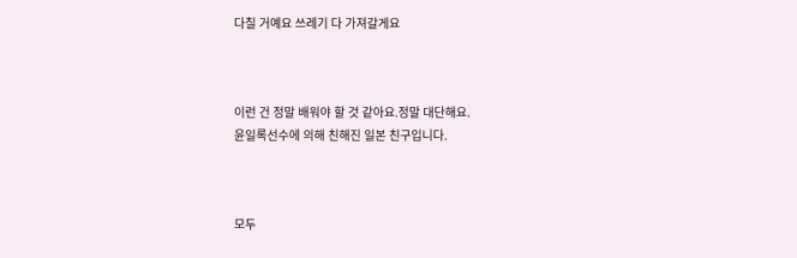다칠 거예요 쓰레기 다 가져갈게요



이런 건 정말 배워야 할 것 같아요.정말 대단해요.
윤일록선수에 의해 친해진 일본 친구입니다.



모두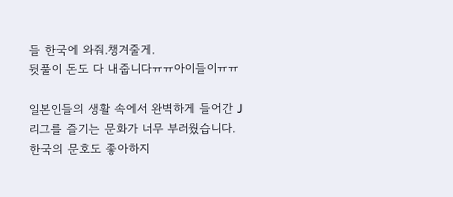들 한국에 와줘.챙겨줄게.
뒷풀이 돈도 다 내줍니다ㅠㅠ아이들이ㅠㅠ

일본인들의 생활 속에서 완벽하게 들어간 J리그를 즐기는 문화가 너무 부러웠습니다.
한국의 문호도 좋아하지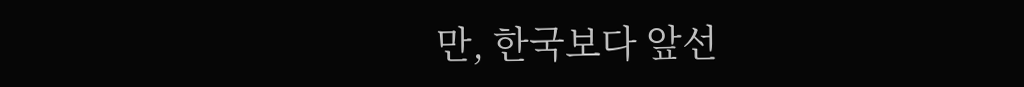만, 한국보다 앞선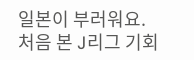일본이 부러워요.
처음 본 J리그 기회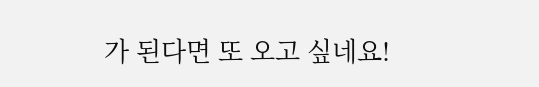가 된다면 또 오고 싶네요!